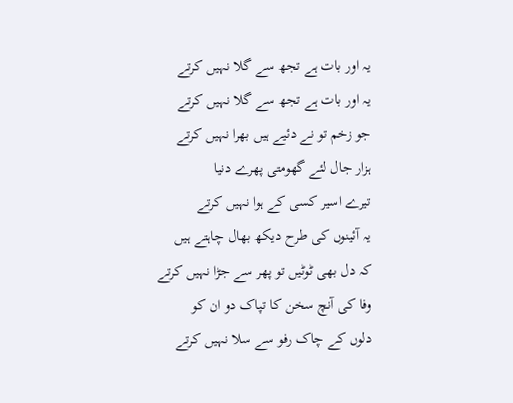یہ اور بات ہے تجھ سے گلا نہیں کرتے
یہ اور بات ہے تجھ سے گلا نہیں کرتے
جو زخم تو نے دئیے ہیں بھرا نہیں کرتے
ہزار جال لئے گھومتی پھرے دنیا
تیرے اسیر کسی کے ہوا نہیں کرتے
یہ آئینوں کی طرح دیکھ بھال چاہتے ہیں
کہ دل بھی ٹوٹیں تو پھر سے جڑا نہیں کرتے
وفا کی آنچ سخن کا تپاک دو ان کو
دلوں کے چاک رفو سے سلا نہیں کرتے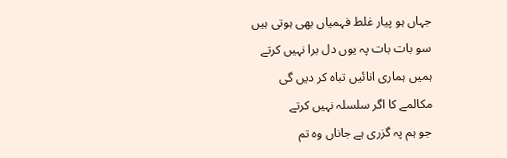جہاں ہو پیار غلط فہمیاں بھی ہوتی ہیں
سو بات بات پہ یوں دل برا نہیں کرتے
ہمیں ہماری انائیں تباہ کر دیں گی
مکالمے کا اگر سلسلہ نہیں کرتے
جو ہم پہ گزری ہے جاناں وہ تم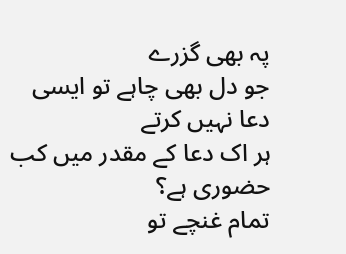پہ بھی گزرے
جو دل بھی چاہے تو ایسی دعا نہیں کرتے
ہر اک دعا کے مقدر میں کب حضوری ہے؟
تمام غنچے تو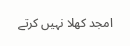امجد کھلا نہیں کرتے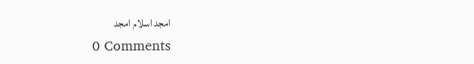امجد اسلام امجد
0 Comments